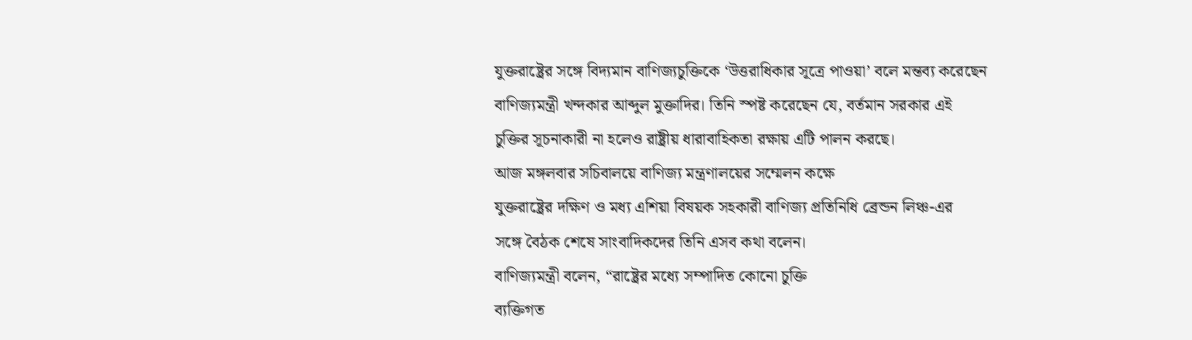যুক্তরাষ্ট্রের সঙ্গে বিদ্যমান বাণিজ্যচুক্তিকে ‘উত্তরাধিকার সূত্রে পাওয়া’ বলে মন্তব্য করেছেন বাণিজ্যমন্ত্রী খন্দকার আব্দুল মুক্তাদির। তিনি স্পষ্ট করেছেন যে, বর্তমান সরকার এই চুক্তির সূচনাকারী না হলেও রাষ্ট্রীয় ধারাবাহিকতা রক্ষায় এটি পালন করছে।
আজ মঙ্গলবার সচিবালয়ে বাণিজ্য মন্ত্রণালয়ের সম্মেলন কক্ষে
যুক্তরাষ্ট্রের দক্ষিণ ও মধ্য এশিয়া বিষয়ক সহকারী বাণিজ্য প্রতিনিধি ব্রেন্ডন লিঞ্চ-এর
সঙ্গে বৈঠক শেষে সাংবাদিকদের তিনি এসব কথা বলেন।
বাণিজ্যমন্ত্রী বলেন, “রাষ্ট্রের মধ্যে সম্পাদিত কোনো চুক্তি
ব্যক্তিগত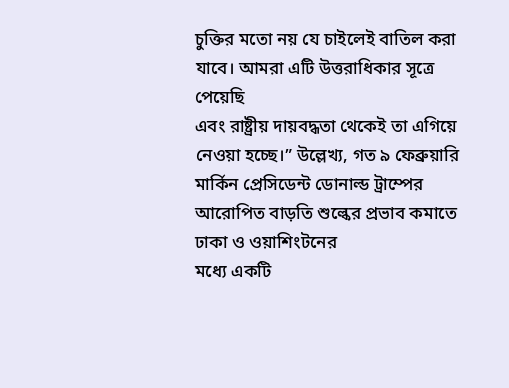চুক্তির মতো নয় যে চাইলেই বাতিল করা যাবে। আমরা এটি উত্তরাধিকার সূত্রে পেয়েছি
এবং রাষ্ট্রীয় দায়বদ্ধতা থেকেই তা এগিয়ে নেওয়া হচ্ছে।” উল্লেখ্য, গত ৯ ফেব্রুয়ারি
মার্কিন প্রেসিডেন্ট ডোনাল্ড ট্রাম্পের আরোপিত বাড়তি শুল্কের প্রভাব কমাতে ঢাকা ও ওয়াশিংটনের
মধ্যে একটি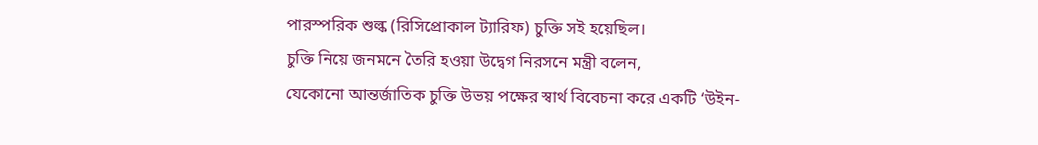পারস্পরিক শুল্ক (রিসিপ্রোকাল ট্যারিফ) চুক্তি সই হয়েছিল।
চুক্তি নিয়ে জনমনে তৈরি হওয়া উদ্বেগ নিরসনে মন্ত্রী বলেন,
যেকোনো আন্তর্জাতিক চুক্তি উভয় পক্ষের স্বার্থ বিবেচনা করে একটি ‘উইন-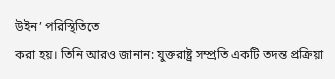উইন’ পরিস্থিতিতে
করা হয়। তিনি আরও জানান: যুক্তরাষ্ট্র সম্প্রতি একটি তদন্ত প্রক্রিয়া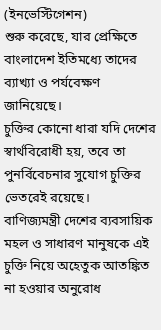(ইনভেস্টিগেশন)
শুরু করেছে, যার প্রেক্ষিতে বাংলাদেশ ইতিমধ্যে তাদের ব্যাখ্যা ও পর্যবেক্ষণ জানিয়েছে।
চুক্তির কোনো ধারা যদি দেশের স্বার্থবিরোধী হয়, তবে তা পুনর্বিবেচনার সুযোগ চুক্তির
ভেতরেই রয়েছে।
বাণিজ্যমন্ত্রী দেশের ব্যবসায়িক মহল ও সাধারণ মানুষকে এই
চুক্তি নিয়ে অহেতুক আতঙ্কিত না হওয়ার অনুরোধ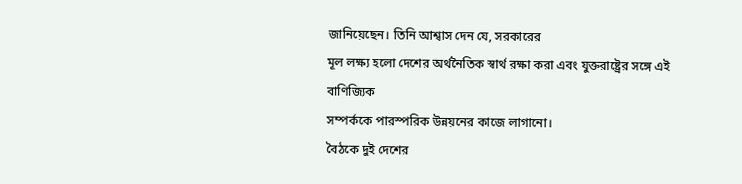জানিয়েছেন। তিনি আশ্বাস দেন যে, সরকারের
মূল লক্ষ্য হলো দেশের অর্থনৈতিক স্বার্থ রক্ষা করা এবং যুক্তরাষ্ট্রের সঙ্গে এই বাণিজ্যিক
সম্পর্ককে পারস্পরিক উন্নয়নের কাজে লাগানো।
বৈঠকে দুই দেশের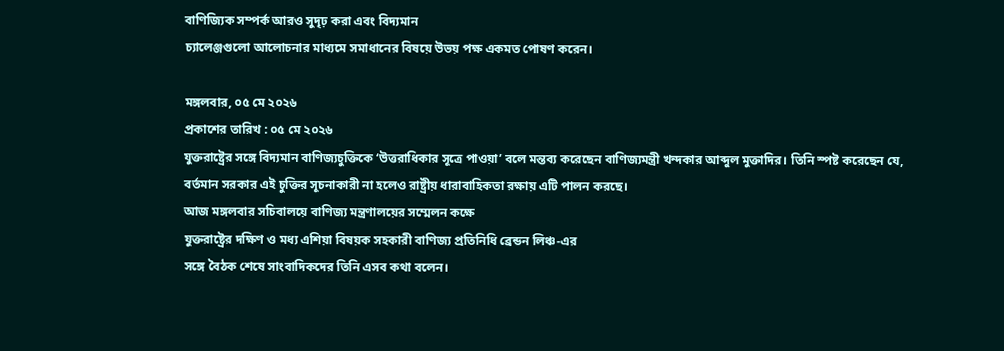বাণিজ্যিক সম্পর্ক আরও সুদৃঢ় করা এবং বিদ্যমান
চ্যালেঞ্জগুলো আলোচনার মাধ্যমে সমাধানের বিষয়ে উভয় পক্ষ একমত পোষণ করেন।

মঙ্গলবার, ০৫ মে ২০২৬
প্রকাশের তারিখ : ০৫ মে ২০২৬
যুক্তরাষ্ট্রের সঙ্গে বিদ্যমান বাণিজ্যচুক্তিকে ‘উত্তরাধিকার সূত্রে পাওয়া’ বলে মন্তব্য করেছেন বাণিজ্যমন্ত্রী খন্দকার আব্দুল মুক্তাদির। তিনি স্পষ্ট করেছেন যে, বর্তমান সরকার এই চুক্তির সূচনাকারী না হলেও রাষ্ট্রীয় ধারাবাহিকতা রক্ষায় এটি পালন করছে।
আজ মঙ্গলবার সচিবালয়ে বাণিজ্য মন্ত্রণালয়ের সম্মেলন কক্ষে
যুক্তরাষ্ট্রের দক্ষিণ ও মধ্য এশিয়া বিষয়ক সহকারী বাণিজ্য প্রতিনিধি ব্রেন্ডন লিঞ্চ-এর
সঙ্গে বৈঠক শেষে সাংবাদিকদের তিনি এসব কথা বলেন।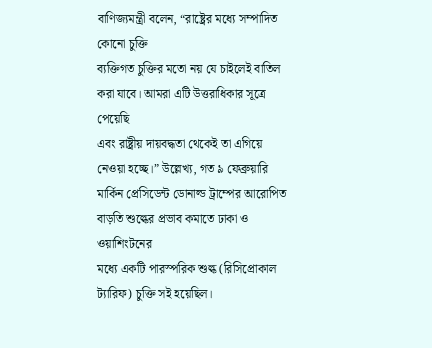বাণিজ্যমন্ত্রী বলেন, “রাষ্ট্রের মধ্যে সম্পাদিত কোনো চুক্তি
ব্যক্তিগত চুক্তির মতো নয় যে চাইলেই বাতিল করা যাবে। আমরা এটি উত্তরাধিকার সূত্রে পেয়েছি
এবং রাষ্ট্রীয় দায়বদ্ধতা থেকেই তা এগিয়ে নেওয়া হচ্ছে।” উল্লেখ্য, গত ৯ ফেব্রুয়ারি
মার্কিন প্রেসিডেন্ট ডোনাল্ড ট্রাম্পের আরোপিত বাড়তি শুল্কের প্রভাব কমাতে ঢাকা ও ওয়াশিংটনের
মধ্যে একটি পারস্পরিক শুল্ক (রিসিপ্রোকাল ট্যারিফ) চুক্তি সই হয়েছিল।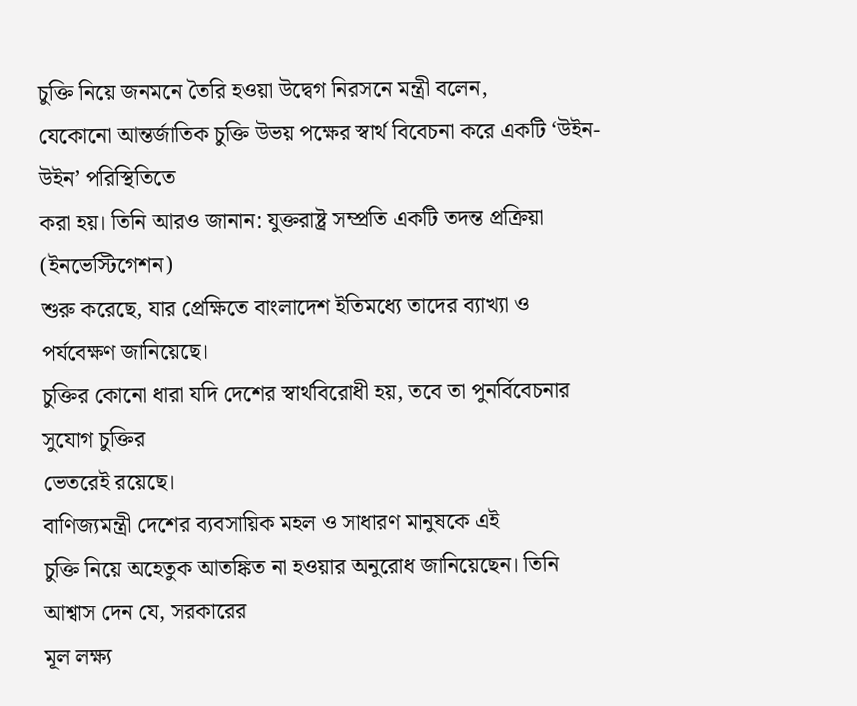চুক্তি নিয়ে জনমনে তৈরি হওয়া উদ্বেগ নিরসনে মন্ত্রী বলেন,
যেকোনো আন্তর্জাতিক চুক্তি উভয় পক্ষের স্বার্থ বিবেচনা করে একটি ‘উইন-উইন’ পরিস্থিতিতে
করা হয়। তিনি আরও জানান: যুক্তরাষ্ট্র সম্প্রতি একটি তদন্ত প্রক্রিয়া (ইনভেস্টিগেশন)
শুরু করেছে, যার প্রেক্ষিতে বাংলাদেশ ইতিমধ্যে তাদের ব্যাখ্যা ও পর্যবেক্ষণ জানিয়েছে।
চুক্তির কোনো ধারা যদি দেশের স্বার্থবিরোধী হয়, তবে তা পুনর্বিবেচনার সুযোগ চুক্তির
ভেতরেই রয়েছে।
বাণিজ্যমন্ত্রী দেশের ব্যবসায়িক মহল ও সাধারণ মানুষকে এই
চুক্তি নিয়ে অহেতুক আতঙ্কিত না হওয়ার অনুরোধ জানিয়েছেন। তিনি আশ্বাস দেন যে, সরকারের
মূল লক্ষ্য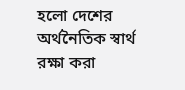হলো দেশের অর্থনৈতিক স্বার্থ রক্ষা করা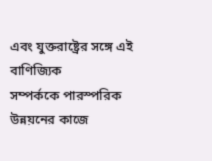এবং যুক্তরাষ্ট্রের সঙ্গে এই বাণিজ্যিক
সম্পর্ককে পারস্পরিক উন্নয়নের কাজে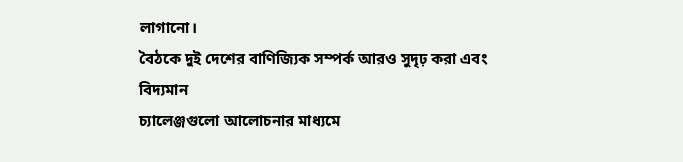লাগানো।
বৈঠকে দুই দেশের বাণিজ্যিক সম্পর্ক আরও সুদৃঢ় করা এবং বিদ্যমান
চ্যালেঞ্জগুলো আলোচনার মাধ্যমে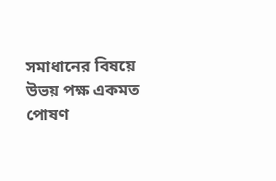সমাধানের বিষয়ে উভয় পক্ষ একমত পোষণ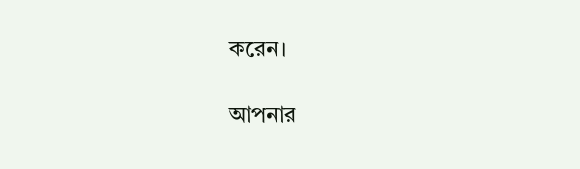করেন।

আপনার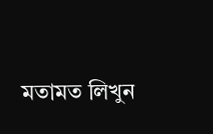মতামত লিখুন